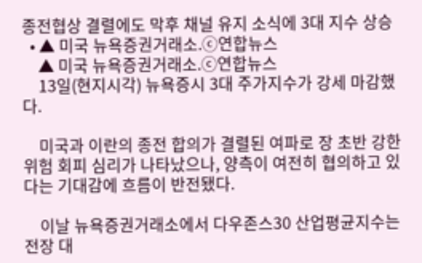종전협상 결렬에도 막후 채널 유지 소식에 3대 지수 상승
  • ▲ 미국 뉴욕증권거래소.ⓒ연합뉴스
    ▲ 미국 뉴욕증권거래소.ⓒ연합뉴스
    13일(현지시각) 뉴욕증시 3대 주가지수가 강세 마감했다.

    미국과 이란의 종전 합의가 결렬된 여파로 장 초반 강한 위험 회피 심리가 나타났으나, 양측이 여전히 협의하고 있다는 기대감에 흐름이 반전됐다.

    이날 뉴욕증권거래소에서 다우존스30 산업평균지수는 전장 대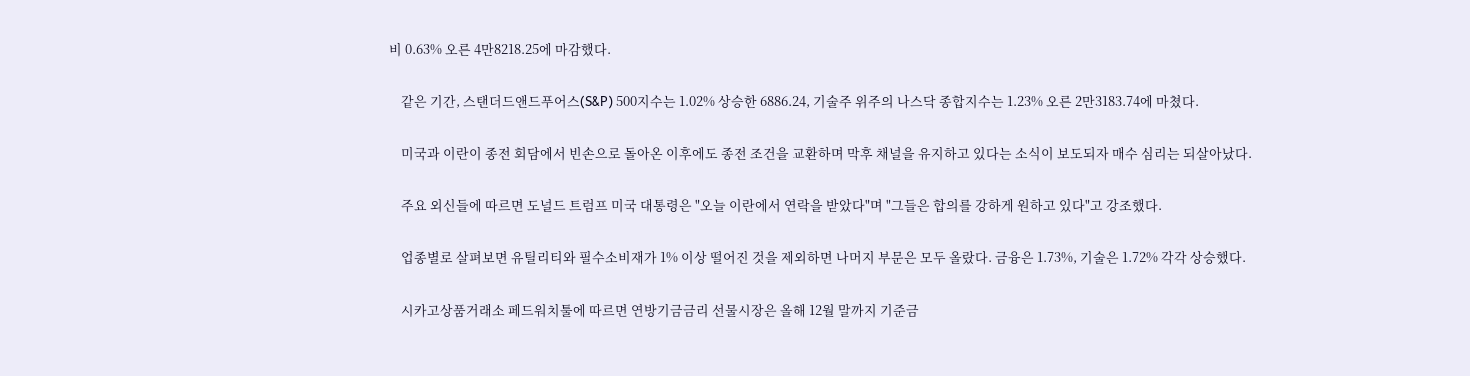비 0.63% 오른 4만8218.25에 마감했다.

    같은 기간, 스탠더드앤드푸어스(S&P) 500지수는 1.02% 상승한 6886.24, 기술주 위주의 나스닥 종합지수는 1.23% 오른 2만3183.74에 마쳤다.

    미국과 이란이 종전 회담에서 빈손으로 돌아온 이후에도 종전 조건을 교환하며 막후 채널을 유지하고 있다는 소식이 보도되자 매수 심리는 되살아났다.

    주요 외신들에 따르면 도널드 트럼프 미국 대통령은 "오늘 이란에서 연락을 받았다"며 "그들은 합의를 강하게 원하고 있다"고 강조했다.

    업종별로 살펴보면 유틸리티와 필수소비재가 1% 이상 떨어진 것을 제외하면 나머지 부문은 모두 올랐다. 금융은 1.73%, 기술은 1.72% 각각 상승했다.

    시카고상품거래소 페드워치툴에 따르면 연방기금금리 선물시장은 올해 12월 말까지 기준금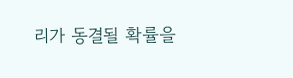리가 동결될 확률을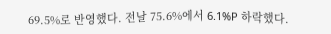69.5%로 반영했다. 전날 75.6%에서 6.1%P 하락했다.